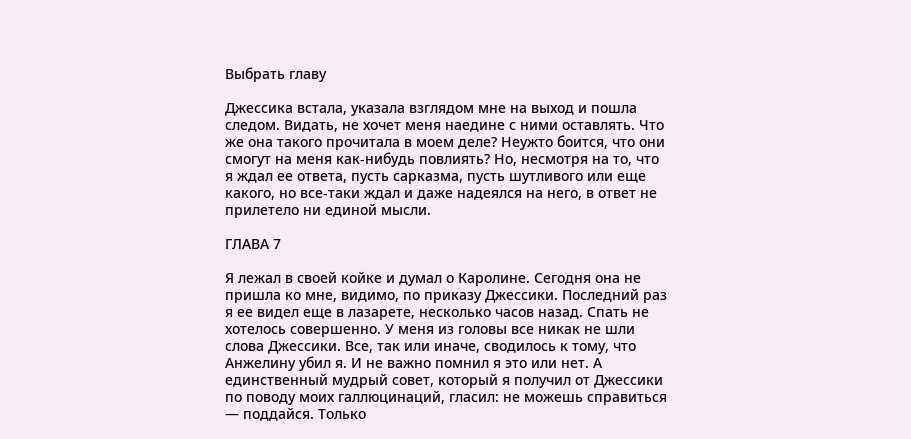Выбрать главу

Джессика встала, указала взглядом мне на выход и пошла следом. Видать, не хочет меня наедине с ними оставлять. Что же она такого прочитала в моем деле? Неужто боится, что они смогут на меня как-нибудь повлиять? Но, несмотря на то, что я ждал ее ответа, пусть сарказма, пусть шутливого или еще какого, но все-таки ждал и даже надеялся на него, в ответ не прилетело ни единой мысли.

ГЛАВА 7

Я лежал в своей койке и думал о Каролине. Сегодня она не пришла ко мне, видимо, по приказу Джессики. Последний раз я ее видел еще в лазарете, несколько часов назад. Спать не хотелось совершенно. У меня из головы все никак не шли слова Джессики. Все, так или иначе, сводилось к тому, что Анжелину убил я. И не важно помнил я это или нет. А единственный мудрый совет, который я получил от Джессики по поводу моих галлюцинаций, гласил: не можешь справиться — поддайся. Только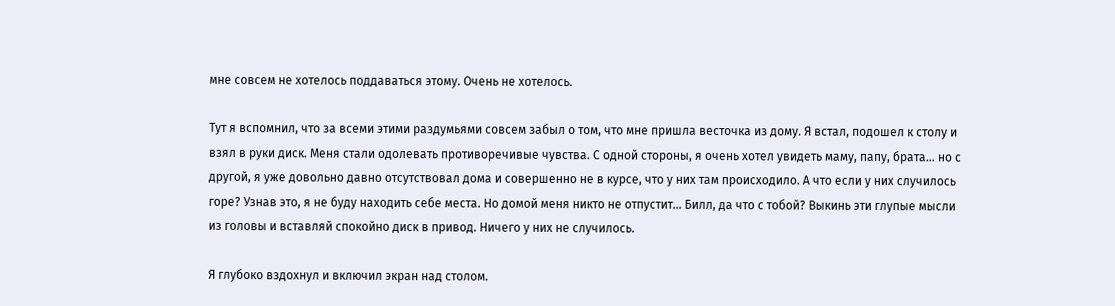мне совсем не хотелось поддаваться этому. Очень не хотелось.

Тут я вспомнил, что за всеми этими раздумьями совсем забыл о том, что мне пришла весточка из дому. Я встал, подошел к столу и взял в руки диск. Меня стали одолевать противоречивые чувства. С одной стороны, я очень хотел увидеть маму, папу, брата… но с другой, я уже довольно давно отсутствовал дома и совершенно не в курсе, что у них там происходило. А что если у них случилось горе? Узнав это, я не буду находить себе места. Но домой меня никто не отпустит… Билл, да что с тобой? Выкинь эти глупые мысли из головы и вставляй спокойно диск в привод. Ничего у них не случилось.

Я глубоко вздохнул и включил экран над столом.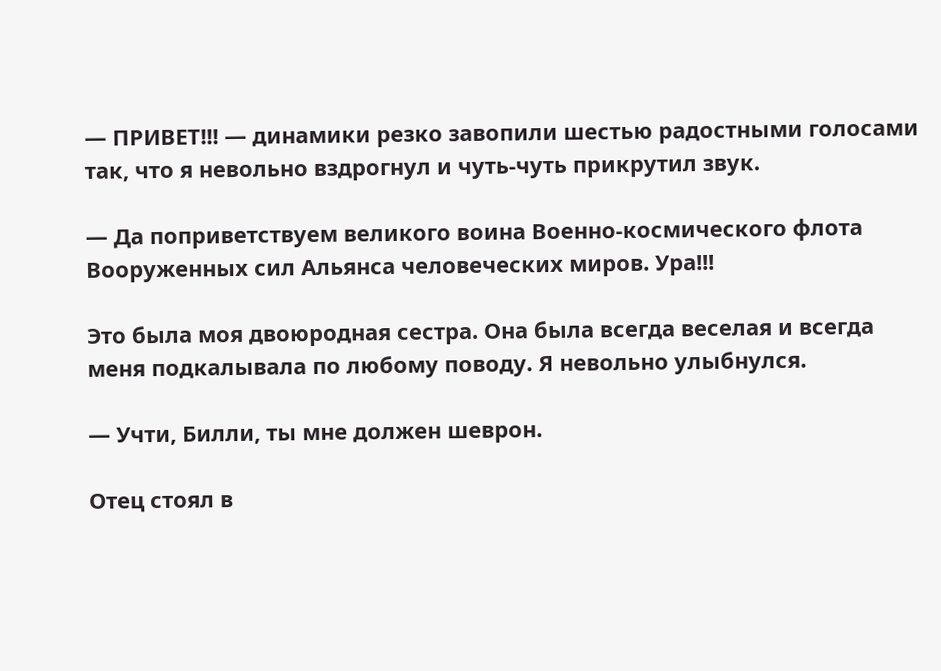— ПРИВЕТ!!! — динамики резко завопили шестью радостными голосами так, что я невольно вздрогнул и чуть-чуть прикрутил звук.

— Да поприветствуем великого воина Военно-космического флота Вооруженных сил Альянса человеческих миров. Ура!!!

Это была моя двоюродная сестра. Она была всегда веселая и всегда меня подкалывала по любому поводу. Я невольно улыбнулся.

— Учти, Билли, ты мне должен шеврон.

Отец стоял в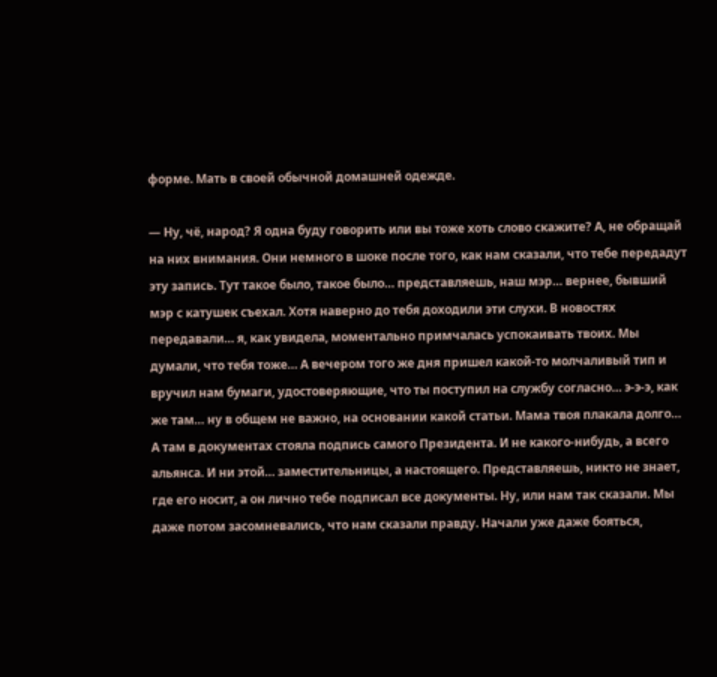форме. Мать в своей обычной домашней одежде.

— Ну, чё, народ? Я одна буду говорить или вы тоже хоть слово скажите? А, не обращай на них внимания. Они немного в шоке после того, как нам сказали, что тебе передадут эту запись. Тут такое было, такое было… представляешь, наш мэр… вернее, бывший мэр с катушек съехал. Хотя наверно до тебя доходили эти слухи. В новостях передавали… я, как увидела, моментально примчалась успокаивать твоих. Мы думали, что тебя тоже… А вечером того же дня пришел какой-то молчаливый тип и вручил нам бумаги, удостоверяющие, что ты поступил на службу согласно… э-э-э, как же там… ну в общем не важно, на основании какой статьи. Мама твоя плакала долго… А там в документах стояла подпись самого Президента. И не какого-нибудь, а всего альянса. И ни этой… заместительницы, а настоящего. Представляешь, никто не знает, где его носит, а он лично тебе подписал все документы. Ну, или нам так сказали. Мы даже потом засомневались, что нам сказали правду. Начали уже даже бояться,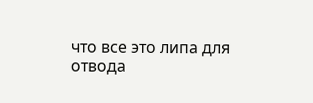что все это липа для отвода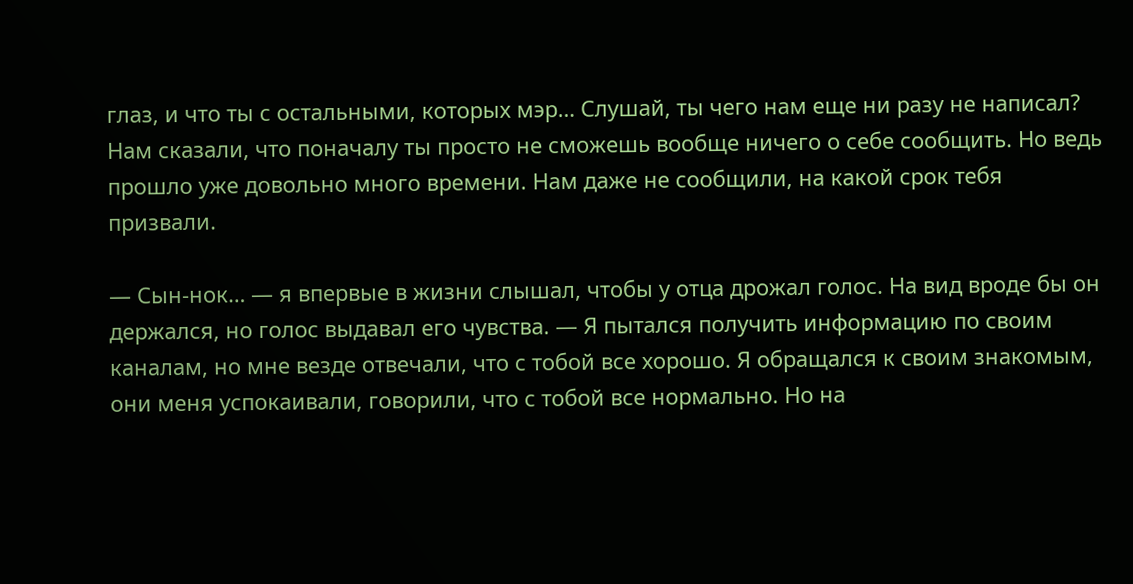глаз, и что ты с остальными, которых мэр… Слушай, ты чего нам еще ни разу не написал? Нам сказали, что поначалу ты просто не сможешь вообще ничего о себе сообщить. Но ведь прошло уже довольно много времени. Нам даже не сообщили, на какой срок тебя призвали.

— Сын-нок… — я впервые в жизни слышал, чтобы у отца дрожал голос. На вид вроде бы он держался, но голос выдавал его чувства. — Я пытался получить информацию по своим каналам, но мне везде отвечали, что с тобой все хорошо. Я обращался к своим знакомым, они меня успокаивали, говорили, что с тобой все нормально. Но на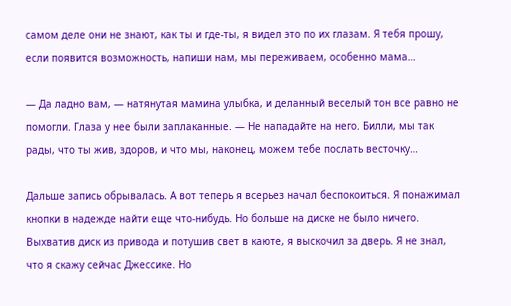самом деле они не знают, как ты и где-ты, я видел это по их глазам. Я тебя прошу, если появится возможность, напиши нам, мы переживаем, особенно мама…

— Да ладно вам, — натянутая мамина улыбка, и деланный веселый тон все равно не помогли. Глаза у нее были заплаканные. — Не нападайте на него. Билли, мы так рады, что ты жив, здоров, и что мы, наконец, можем тебе послать весточку…

Дальше запись обрывалась. А вот теперь я всерьез начал беспокоиться. Я понажимал кнопки в надежде найти еще что-нибудь. Но больше на диске не было ничего. Выхватив диск из привода и потушив свет в каюте, я выскочил за дверь. Я не знал, что я скажу сейчас Джессике. Но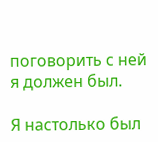поговорить с ней я должен был.

Я настолько был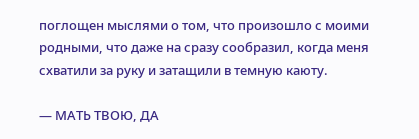поглощен мыслями о том, что произошло с моими родными, что даже на сразу сообразил, когда меня схватили за руку и затащили в темную каюту.

— МАТЬ ТВОЮ, ДА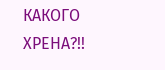КАКОГО ХРЕНА?!!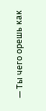— Ты чего орешь как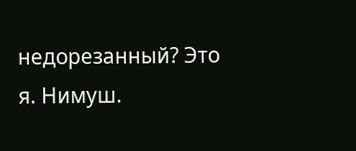недорезанный? Это я. Нимуш.